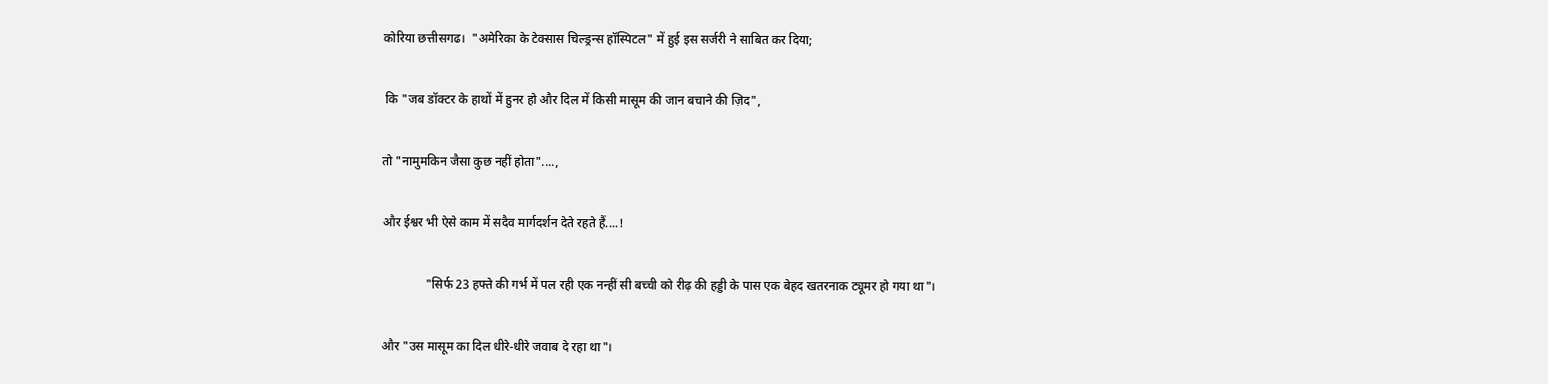कोरिया छत्तीसगढ।  "अमेरिका के टेक्सास चिल्ड्रन्स हॉस्पिटल" में हुई इस सर्जरी ने साबित कर दिया;

 कि "जब डॉक्टर के हाथों में हुनर हो और दिल में किसी मासूम की जान बचाने की ज़िद",

तो "नामुमकिन जैसा कुछ नहीं होता"....,

और ईश्वर भी ऐसे काम में सदैव मार्गदर्शन देते रहते हैं....!

              "सिर्फ 23 हफ्ते की गर्भ में पल रही एक नन्हीं सी बच्ची को रीढ़ की हड्डी के पास एक बेहद खतरनाक ट्यूमर हो गया था"।

और "उस मासूम का दिल धीरे-धीरे जवाब दे रहा था"।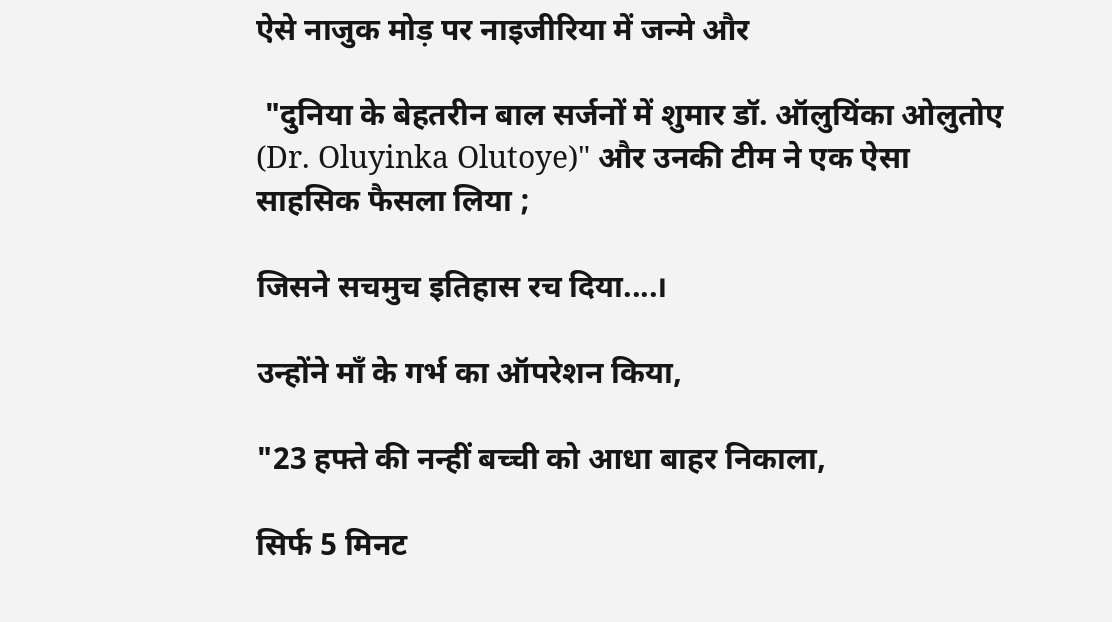ऐसे नाजुक मोड़ पर नाइजीरिया में जन्मे और

 "दुनिया के बेहतरीन बाल सर्जनों में शुमार डॉ. ऑलुयिंका ओलुतोए (Dr. Oluyinka Olutoye)" और उनकी टीम ने एक ऐसा साहसिक फैसला लिया ;

जिसने सचमुच इतिहास रच दिया....।

उन्होंने माँ के गर्भ का ऑपरेशन किया,

"23 हफ्ते की नन्हीं बच्ची को आधा बाहर निकाला,

सिर्फ 5 मिनट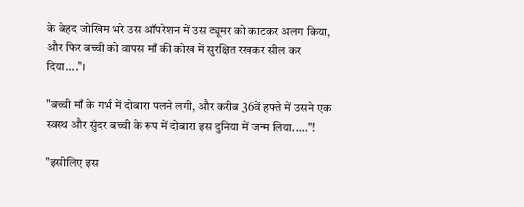के बेहद जोखिम भरे उस ऑपरेशन में उस ट्यूमर को काटकर अलग किया, और फिर बच्ची को वापस माँ की कोख में सुरक्षित रखकर सील कर दिया...."।

"बच्ची माँ के गर्भ में दोबारा पलने लगी, और करीब 36वें हफ्ते में उसने एक स्वस्थ और सुंदर बच्ची के रूप में दोबारा इस दुनिया में जन्म लिया....."!

"इसीलिए इस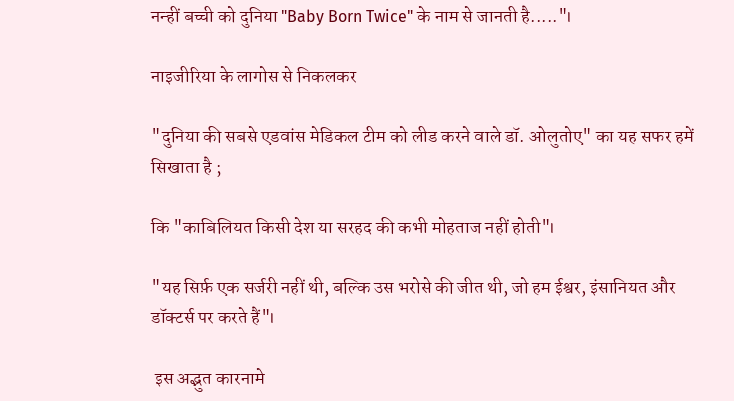नन्हीं बच्ची को दुनिया "Baby Born Twice" के नाम से जानती है....."।

नाइजीरिया के लागोस से निकलकर

"दुनिया की सबसे एडवांस मेडिकल टीम को लीड करने वाले डॉ. ओलुतोए" का यह सफर हमें सिखाता है ;

कि "काबिलियत किसी देश या सरहद की कभी मोहताज नहीं होती"।

"यह सिर्फ़ एक सर्जरी नहीं थी, बल्कि उस भरोसे की जीत थी, जो हम ईश्वर, इंसानियत और डॉक्टर्स पर करते हैं"।

 इस अद्भुत कारनामे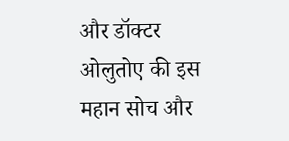और डॉक्टर ओलुतोए की इस महान सोच और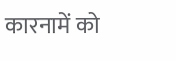कारनामें को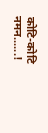कोटि-कोटि नमन......!